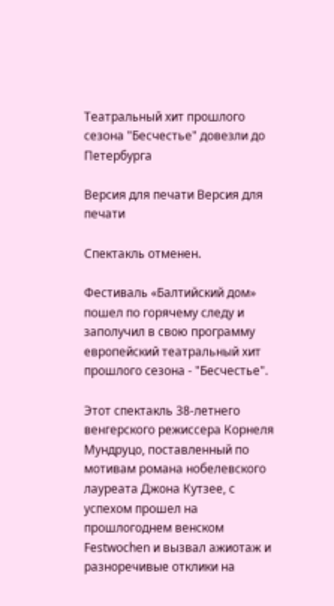Театральный хит прошлого сезона "Бесчестье" довезли до Петербурга

Версия для печати Версия для печати

Спектакль отменен.

Фестиваль «Балтийский дом» пошел по горячему следу и заполучил в свою программу европейский театральный хит прошлого сезона - "Бесчестье".

Этот спектакль 38-летнего венгерского режиссера Корнеля Мундруцо, поставленный по мотивам романа нобелевского лауреата Джона Кутзее, с успехом прошел на прошлогоднем венском Festwochen и вызвал ажиотаж и разноречивые отклики на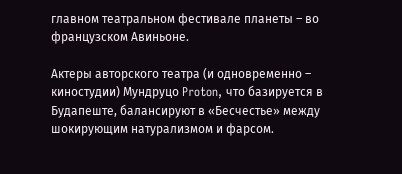главном театральном фестивале планеты – во французском Авиньоне.

Актеры авторского театра (и одновременно – киностудии) Мундруцо Proton, что базируется в Будапеште, балансируют в «Бесчестье» между шокирующим натурализмом и фарсом.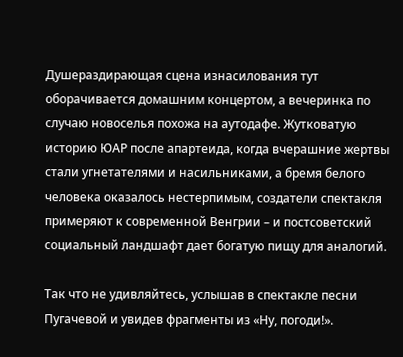Душераздирающая сцена изнасилования тут оборачивается домашним концертом, а вечеринка по случаю новоселья похожа на аутодафе. Жутковатую историю ЮАР после апартеида, когда вчерашние жертвы стали угнетателями и насильниками, а бремя белого человека оказалось нестерпимым, создатели спектакля примеряют к современной Венгрии – и постсоветский социальный ландшафт дает богатую пищу для аналогий.

Так что не удивляйтесь, услышав в спектакле песни Пугачевой и увидев фрагменты из «Ну, погоди!».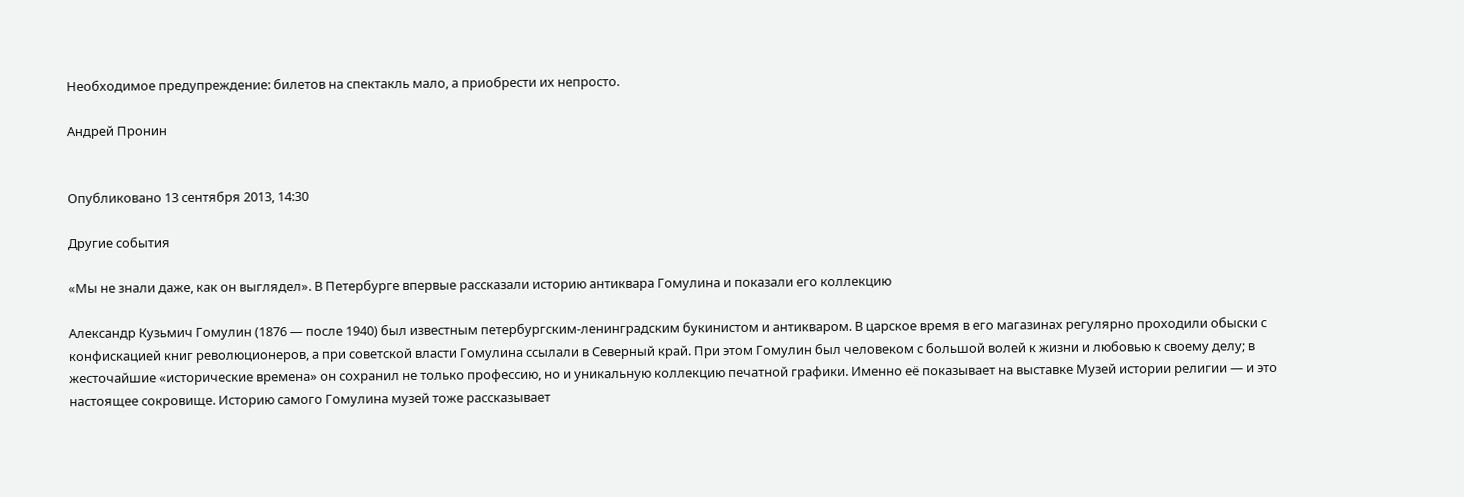Необходимое предупреждение: билетов на спектакль мало, а приобрести их непросто.

Андрей Пронин


Опубликовано 13 сентября 2013, 14:30

Другие события

«Мы не знали даже, как он выглядел». В Петербурге впервые рассказали историю антиквара Гомулина и показали его коллекцию

Александр Кузьмич Гомулин (1876 — после 1940) был известным петербургским-ленинградским букинистом и антикваром. В царское время в его магазинах регулярно проходили обыски с конфискацией книг революционеров, а при советской власти Гомулина ссылали в Северный край. При этом Гомулин был человеком с большой волей к жизни и любовью к своему делу; в жесточайшие «исторические времена» он сохранил не только профессию, но и уникальную коллекцию печатной графики. Именно её показывает на выставке Музей истории религии — и это настоящее сокровище. Историю самого Гомулина музей тоже рассказывает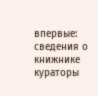впервые: сведения о книжнике кураторы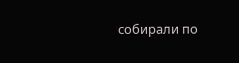собирали по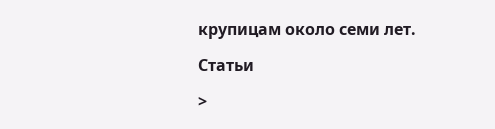крупицам около семи лет.

Статьи

>